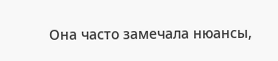Она часто замечала нюансы,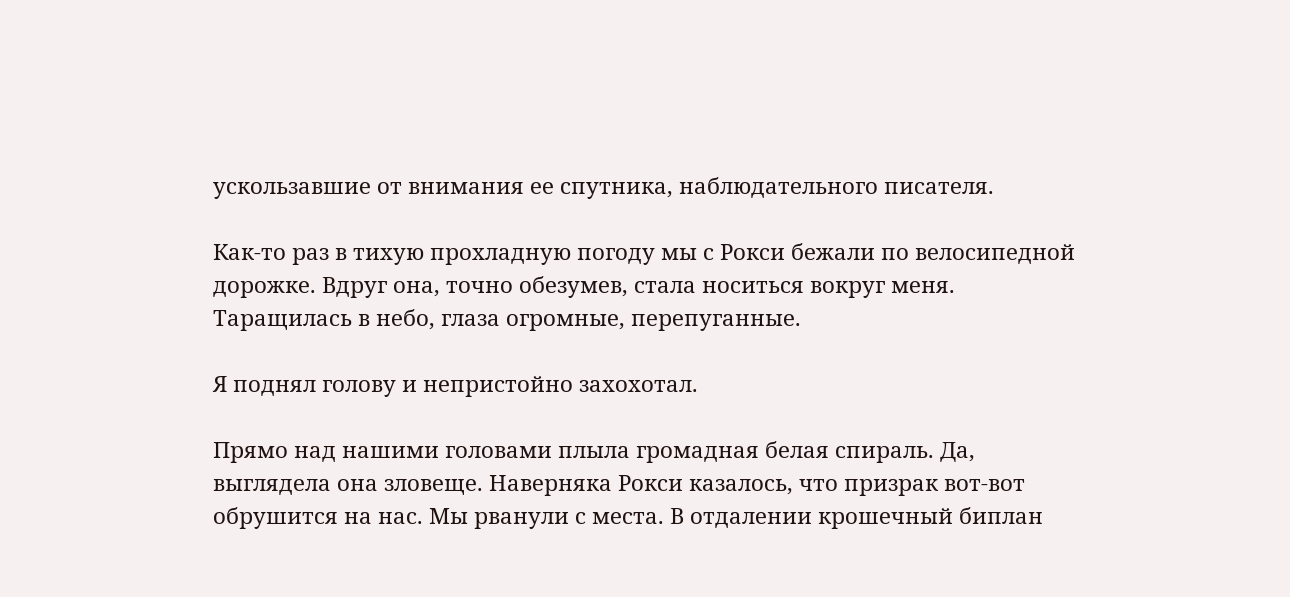ускользавшие от внимания ее спутника, наблюдательного писателя.

Как-то раз в тихую прохладную погоду мы с Рокси бежали по велосипедной дорожке. Вдруг она, точно обезумев, стала носиться вокруг меня. Таращилась в небо, глаза огромные, перепуганные.

Я поднял голову и непристойно захохотал.

Прямо над нашими головами плыла громадная белая спираль. Да, выглядела она зловеще. Наверняка Рокси казалось, что призрак вот-вот обрушится на нас. Мы рванули с места. В отдалении крошечный биплан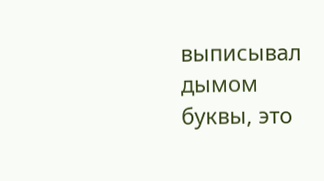выписывал дымом буквы, это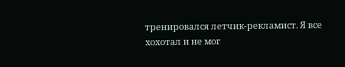тренировался летчик-рекламист. Я все хохотал и не мог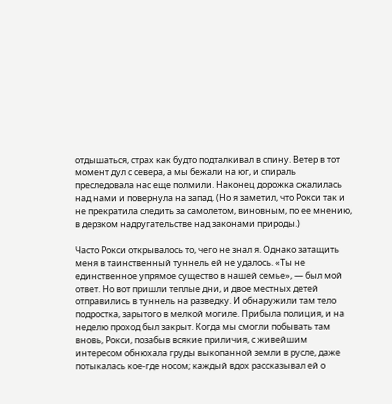отдышаться, страх как будто подталкивал в спину. Ветер в тот момент дул с севера, а мы бежали на юг, и спираль преследовала нас еще полмили. Наконец дорожка сжалилась над нами и повернула на запад. (Но я заметил, что Рокси так и не прекратила следить за самолетом, виновным, по ее мнению, в дерзком надругательстве над законами природы.)

Часто Рокси открывалось то, чего не знал я. Однако затащить меня в таинственный туннель ей не удалось. «Ты не единственное упрямое существо в нашей семье», — был мой ответ. Но вот пришли теплые дни, и двое местных детей отправились в туннель на разведку. И обнаружили там тело подростка, зарытого в мелкой могиле. Прибыла полиция, и на неделю проход был закрыт. Когда мы смогли побывать там вновь, Рокси, позабыв всякие приличия, с живейшим интересом обнюхала груды выкопанной земли в русле, даже потыкалась кое-где носом; каждый вдох рассказывал ей о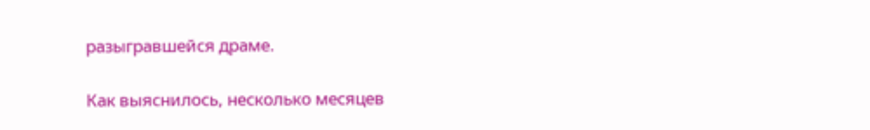разыгравшейся драме.

Как выяснилось, несколько месяцев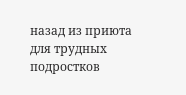назад из приюта для трудных подростков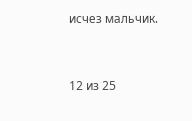исчез мальчик.



12 из 25